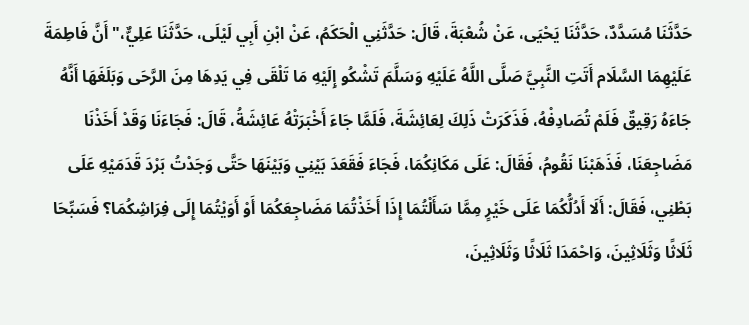حَدَّثَنَا مُسَدَّدٌ، حَدَّثَنَا يَحْيَى، عَنْ شُعْبَةَ، قَالَ: حَدَّثَنِي الْحَكَمُ، عَنْ ابْنِ أَبِي لَيْلَى، حَدَّثَنَا عَلِيٌّ،" أَنَّ فَاطِمَةَ عَلَيْهِمَا السَّلَام أَتَتِ النَّبِيَّ صَلَّى اللَّهُ عَلَيْهِ وَسَلَّمَ تَشْكُو إِلَيْهِ مَا تَلْقَى فِي يَدِهَا مِنَ الرَّحَى وَبَلَغَهَا أَنَّهُ جَاءَهُ رَقِيقٌ فَلَمْ تُصَادِفْهُ، فَذَكَرَتْ ذَلِكَ لِعَائِشَةَ، فَلَمَّا جَاءَ أَخْبَرَتْهُ عَائِشَةُ، قَالَ: فَجَاءَنَا وَقَدْ أَخَذْنَا مَضَاجِعَنَا، فَذَهَبْنَا نَقُومُ، فَقَالَ: عَلَى مَكَانِكُمَا، فَجَاءَ فَقَعَدَ بَيْنِي وَبَيْنَهَا حَتَّى وَجَدْتُ بَرْدَ قَدَمَيْهِ عَلَى بَطْنِي، فَقَالَ: أَلَا أَدُلُّكُمَا عَلَى خَيْرٍ مِمَّا سَأَلْتُمَا إِذَا أَخَذْتُمَا مَضَاجِعَكُمَا أَوْ أَوَيْتُمَا إِلَى فِرَاشِكُمَا؟ فَسَبِّحَا ثَلَاثًا وَثَلَاثِينَ، وَاحْمَدَا ثَلَاثًا وَثَلَاثِينَ،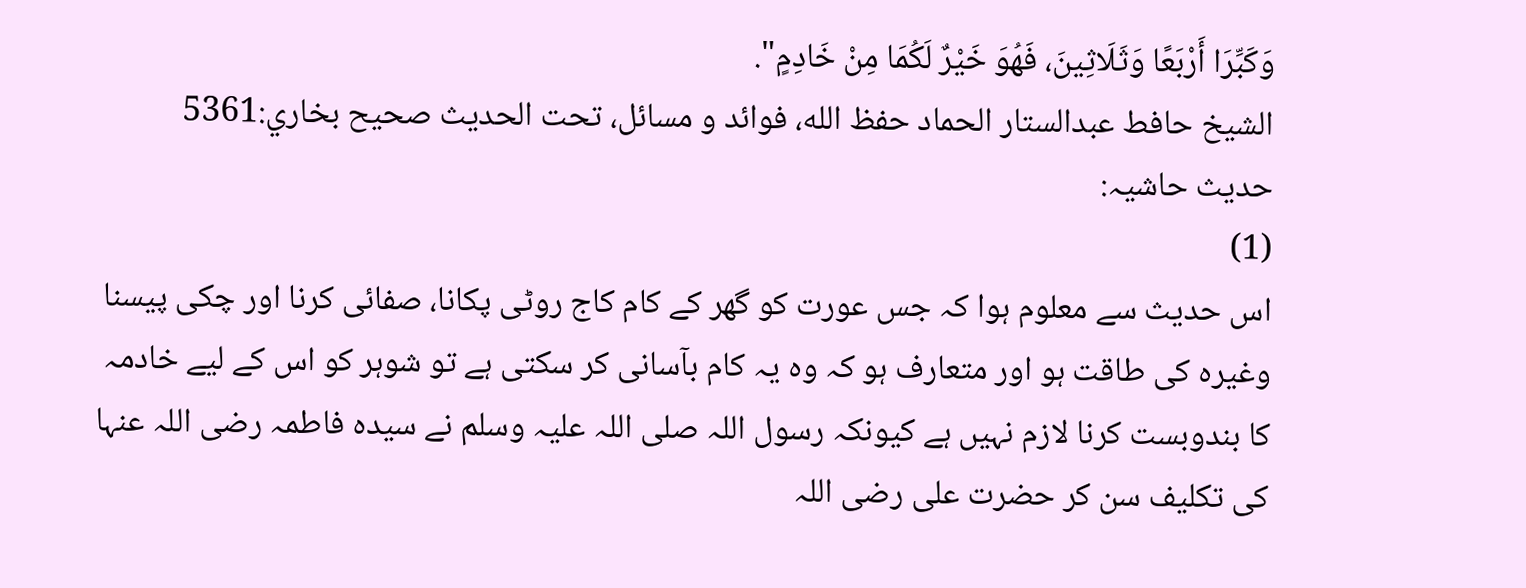وَكَبِّرَا أَرْبَعًا وَثَلَاثِينَ، فَهُوَ خَيْرٌ لَكُمَا مِنْ خَادِمٍ".
الشيخ حافط عبدالستار الحماد حفظ الله، فوائد و مسائل، تحت الحديث صحيح بخاري:5361
حدیث حاشیہ:
(1)
اس حدیث سے معلوم ہوا کہ جس عورت کو گھر کے کام کاج روٹی پکانا، صفائی کرنا اور چکی پیسنا وغیرہ کی طاقت ہو اور متعارف ہو کہ وہ یہ کام بآسانی کر سکتی ہے تو شوہر کو اس کے لیے خادمہ کا بندوبست کرنا لازم نہیں ہے کیونکہ رسول اللہ صلی اللہ علیہ وسلم نے سیدہ فاطمہ رضی اللہ عنہا کی تکلیف سن کر حضرت علی رضی اللہ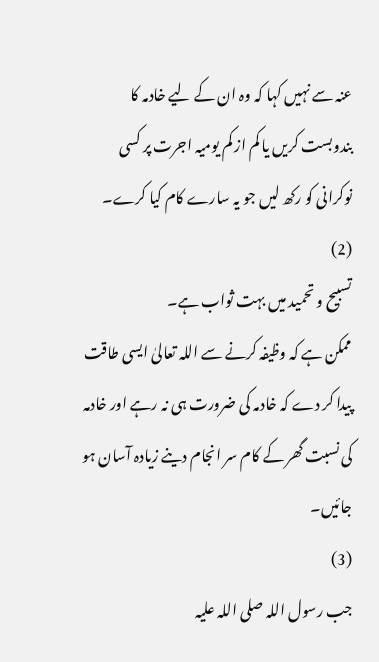عنہ سے نہیں کہا کہ وہ ان کے لیے خادمہ کا بندوبست کریں یا کم از کم یومیہ اجرت پر کسی نوکرانی کو رکھ لیں جو یہ سارے کام کیا کرے۔
(2)
تسبیح و تحمید میں بہت ثواب ہے۔
ممکن ہے کہ وظیفہ کرنے سے اللہ تعالیٰ ایسی طاقت پیدا کر دے کہ خادمہ کی ضرورت ہی نہ رہے اور خادمہ کی نسبت گھر کے کام سر انجام دینے زیادہ آسان ہو جائیں۔
(3)
جب رسول اللہ صلی اللہ علیہ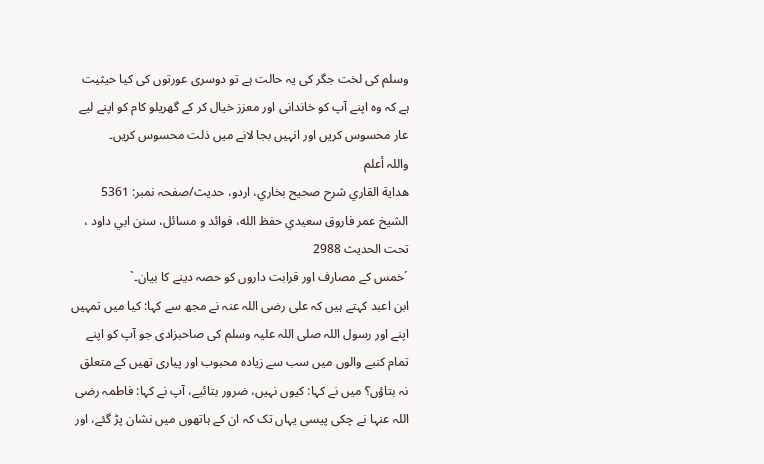وسلم کی لخت جگر کی یہ حالت ہے تو دوسری عورتوں کی کیا حیثیت ہے کہ وہ اپنے آپ کو خاندانی اور معزز خیال کر کے گھریلو کام کو اپنے لیے عار محسوس کریں اور انہیں بجا لانے میں ذلت محسوس کریں۔
واللہ أعلم
هداية القاري شرح صحيح بخاري، اردو، حدیث/صفحہ نمبر: 5361
الشيخ عمر فاروق سعيدي حفظ الله، فوائد و مسائل، سنن ابي داود ، تحت الحديث 2988
´خمس کے مصارف اور قرابت داروں کو حصہ دینے کا بیان۔`
ابن اعبد کہتے ہیں کہ علی رضی اللہ عنہ نے مجھ سے کہا: کیا میں تمہیں اپنے اور رسول اللہ صلی اللہ علیہ وسلم کی صاحبزادی جو آپ کو اپنے تمام کنبے والوں میں سب سے زیادہ محبوب اور پیاری تھیں کے متعلق نہ بتاؤں؟ میں نے کہا: کیوں نہیں، ضرور بتائیے، آپ نے کہا: فاطمہ رضی اللہ عنہا نے چکی پیسی یہاں تک کہ ان کے ہاتھوں میں نشان پڑ گئے، اور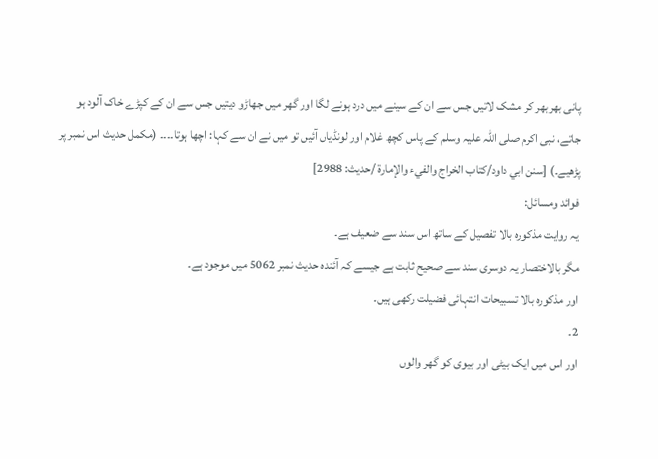پانی بھربھر کر مشک لاتیں جس سے ان کے سینے میں درد ہونے لگا اور گھر میں جھاڑو دیتیں جس سے ان کے کپڑے خاک آلود ہو جاتے، نبی اکرم صلی اللہ علیہ وسلم کے پاس کچھ غلام اور لونڈیاں آئیں تو میں نے ان سے کہا: اچھا ہوتا۔۔۔۔ (مکمل حدیث اس نمبر پر پڑھیے۔) [سنن ابي داود/كتاب الخراج والفيء والإمارة /حدیث: 2988]
فوائد ومسائل:
یہ روایت مذکورہ بالا تفصیل کے ساتھ اس سند سے ضعیف ہے۔
مگر بالاختصار یہ دوسری سند سے صحیح ثابت ہے جیسے کہ آئندہ حدیث نمبر 5062 میں موجود ہے۔
اور مذکورہ بالا تسبیحات انتہائی فضیلت رکھی ہیں۔
2۔
اور اس میں ایک بیٹی اور بیوی کو گھر والوں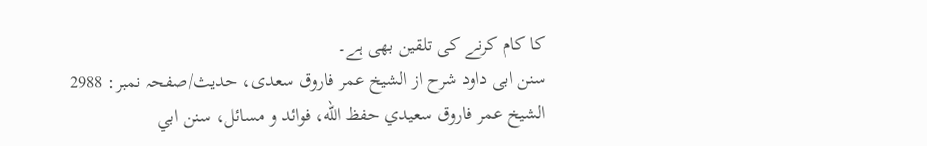کا کام کرنے کی تلقین بھی ہے۔
سنن ابی داود شرح از الشیخ عمر فاروق سعدی، حدیث/صفحہ نمبر: 2988
الشيخ عمر فاروق سعيدي حفظ الله، فوائد و مسائل، سنن ابي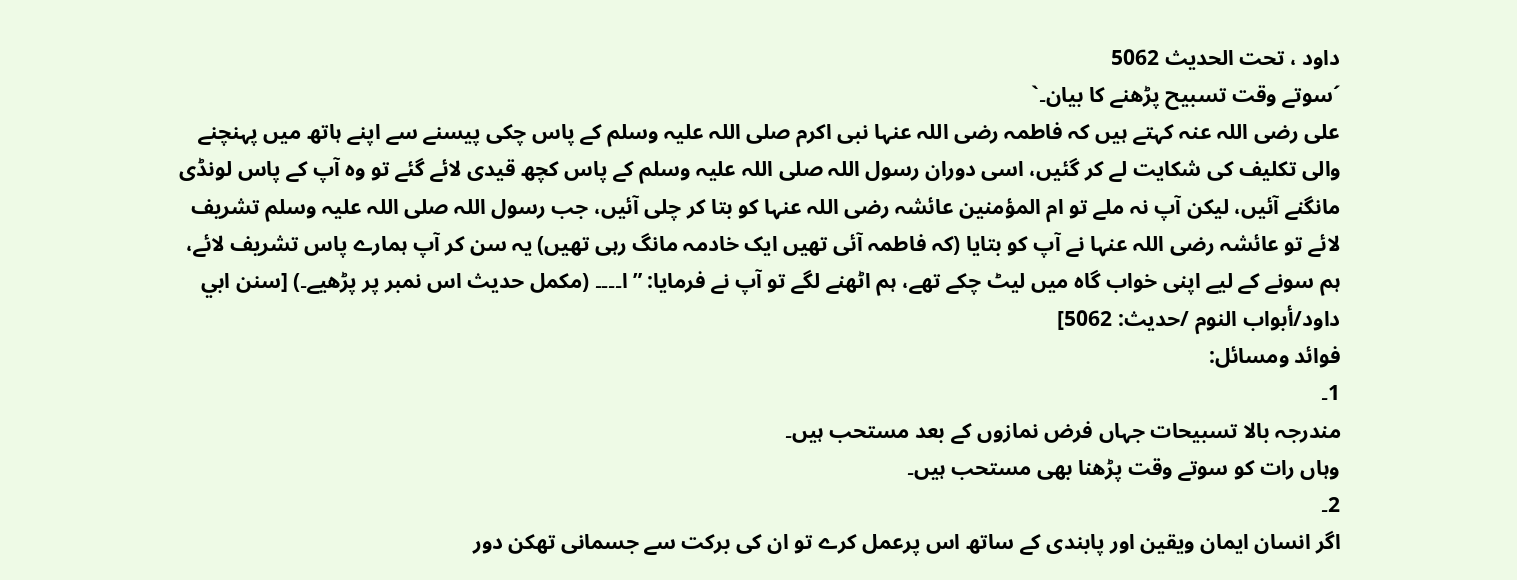داود ، تحت الحديث 5062
´سوتے وقت تسبیح پڑھنے کا بیان۔`
علی رضی اللہ عنہ کہتے ہیں کہ فاطمہ رضی اللہ عنہا نبی اکرم صلی اللہ علیہ وسلم کے پاس چکی پیسنے سے اپنے ہاتھ میں پہنچنے والی تکلیف کی شکایت لے کر گئیں، اسی دوران رسول اللہ صلی اللہ علیہ وسلم کے پاس کچھ قیدی لائے گئے تو وہ آپ کے پاس لونڈی مانگنے آئیں، لیکن آپ نہ ملے تو ام المؤمنین عائشہ رضی اللہ عنہا کو بتا کر چلی آئیں، جب رسول اللہ صلی اللہ علیہ وسلم تشریف لائے تو عائشہ رضی اللہ عنہا نے آپ کو بتایا (کہ فاطمہ آئی تھیں ایک خادمہ مانگ رہی تھیں) یہ سن کر آپ ہمارے پاس تشریف لائے، ہم سونے کے لیے اپنی خواب گاہ میں لیٹ چکے تھے، ہم اٹھنے لگے تو آپ نے فرمایا: ”ا۔۔۔۔ (مکمل حدیث اس نمبر پر پڑھیے۔) [سنن ابي داود/أبواب النوم /حدیث: 5062]
فوائد ومسائل:
1۔
مندرجہ بالا تسبیحات جہاں فرض نمازوں کے بعد مستحب ہیں۔
وہاں رات کو سوتے وقت پڑھنا بھی مستحب ہیں۔
2۔
اگر انسان ایمان ویقین اور پابندی کے ساتھ اس پرعمل کرے تو ان کی برکت سے جسمانی تھکن دور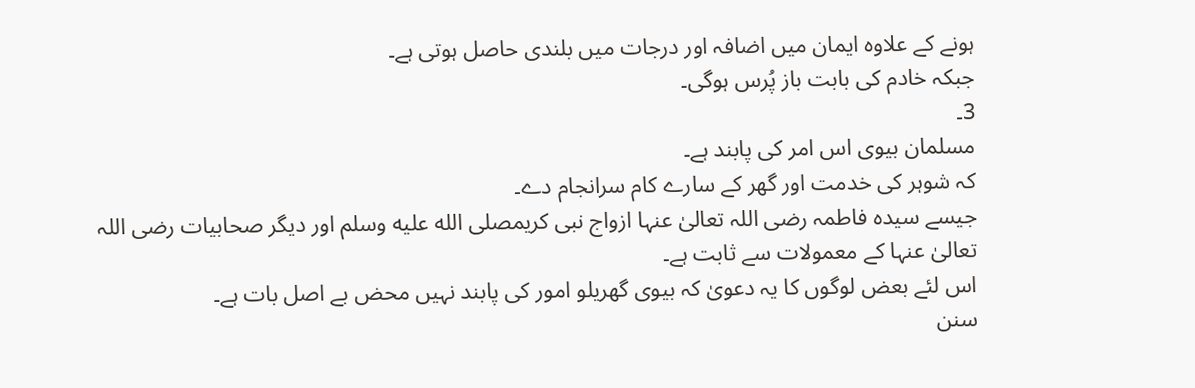ہونے کے علاوہ ایمان میں اضافہ اور درجات میں بلندی حاصل ہوتی ہے۔
جبکہ خادم کی بابت باز پُرس ہوگی۔
3۔
مسلمان بیوی اس امر کی پابند ہے۔
کہ شوہر کی خدمت اور گھر کے سارے کام سرانجام دے۔
جیسے سیدہ فاطمہ رضی اللہ تعالیٰ عنہا ازواج نبی کریمصلى الله عليه وسلم اور دیگر صحابیات رضی اللہ تعالیٰ عنہا کے معمولات سے ثابت ہے۔
اس لئے بعض لوگوں کا یہ دعویٰ کہ بیوی گھریلو امور کی پابند نہیں محض بے اصل بات ہے۔
سنن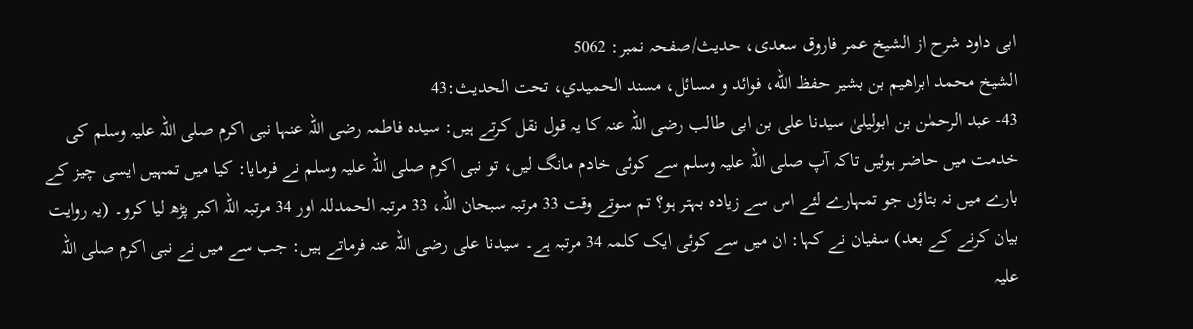ابی داود شرح از الشیخ عمر فاروق سعدی، حدیث/صفحہ نمبر: 5062
الشيخ محمد ابراهيم بن بشير حفظ الله، فوائد و مسائل، مسند الحميدي، تحت الحديث:43
43- عبد الرحمٰن بن ابولیلیٰ سیدنا علی بن ابی طالب رضی اللہ عنہ کا یہ قول نقل کرتے ہیں: سیدہ فاطمہ رضی اللہ عنہا نبی اکرم صلی اللہ علیہ وسلم کی خدمت میں حاضر ہوئیں تاکہ آپ صلی اللہ علیہ وسلم سے کوئی خادم مانگ لیں، تو نبی اکرم صلی اللہ علیہ وسلم نے فرمایا: کیا میں تمہیں ایسی چیز کے بارے میں نہ بتاؤں جو تمہارے لئے اس سے زیادہ بہتر ہو؟ تم سوتے وقت 33 مرتبہ سبحان اللہ، 33 مرتبہ الحمدللہ اور 34 مرتبہ اللہ اکبر پڑھ لیا کرو۔ (یہ روایت بیان کرنے کے بعد) سفیان نے کہا: ان میں سے کوئی ایک کلمہ 34 مرتبہ ہے۔ سیدنا علی رضی اللہ عنہ فرماتے ہیں: جب سے میں نے نبی اکرم صلی اللہ علیہ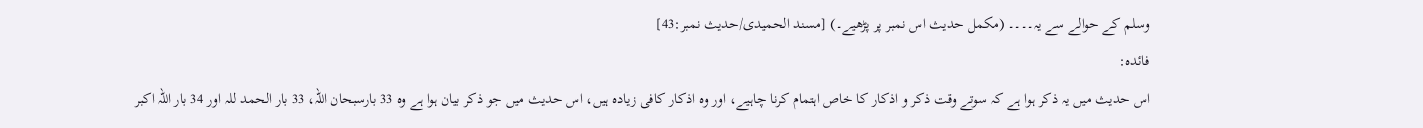وسلم کے حوالے سے یہ۔۔۔۔ (مکمل حدیث اس نمبر پر پڑھیے۔) [مسند الحمیدی/حدیث نمبر:43]
فائدہ:
اس حدیث میں یہ ذکر ہوا ہے کہ سوتے وقت ذکر و اذکار کا خاص اہتمام کرنا چاہیے، اور وہ اذکار کافی زیادہ ہیں، اس حدیث میں جو ذکر بیان ہوا ہے وہ 33 بارسبحان اللہ، 33 بار الحمد للہ اور 34 بار اللہ اکبر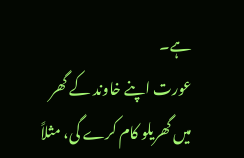ہے۔
عورت اپنے خاوند کے گھر میں گھریلو کام کرے گی، مثلاً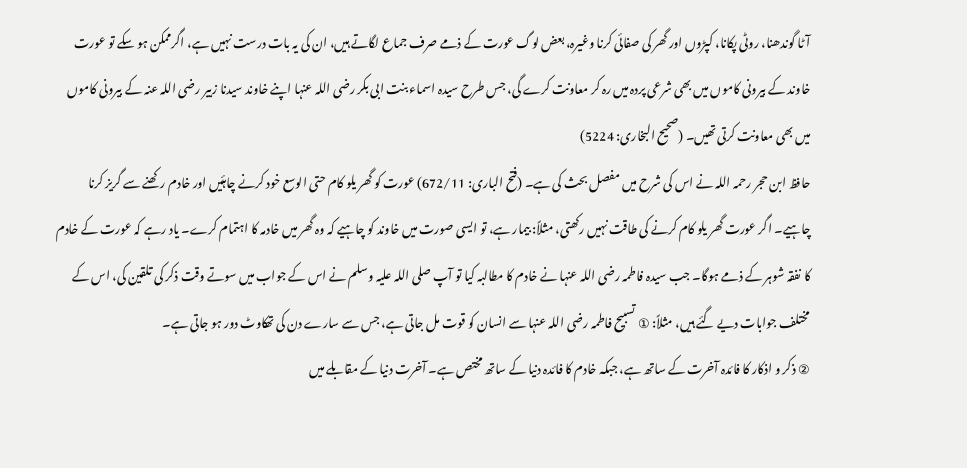آٹا گوندھنا، روٹی پکانا، کپڑوں اور گھر کی صفائی کرنا وغیرہ، بعض لوگ عورت کے ذمے صرف جماع لگاتے ہیں، ان کی یہ بات درست نہیں ہے، اگرممکن ہو سکے تو عورت خاوند کے بیرونی کاموں میں بھی شرعی پردہ میں رہ کر معاونت کرے گی، جس طرح سیدہ اسماء بنت ابی بکر رضی اللہ عنہا اپنے خاوند سیدنا زبیر رضی اللہ عنہ کے بیرونی کاموں میں بھی معاونت کرتی تھیں۔ (صحیح البخاری: 5224)
حافظ ابن حجر رحمہ اللہ نے اس کی شرح میں مفصل بحث کی ہے۔ (فتح الباری: 672/11) عورت کو گھر یلو کام حتی الوسع خود کرنے چاہئیں اور خادم رکھنے سے گریز کرنا چاہیے۔ اگر عورت گھر یلو کام کرنے کی طاقت نہیں رکھتی، مثلاً: بیمار ہے، تو ایسی صورت میں خاوند کو چاہیے کہ وہ گھر میں خادمہ کا اہتمام کرے۔ یاد رہے کہ عورت کے خادم کا نفقہ شوہر کے ذمے ہوگا۔ جب سیدہ فاطمہ رضی اللہ عنہا نے خادم کا مطالبہ کیا تو آپ صلی اللہ علیہ وسلم نے اس کے جواب میں سوتے وقت ذکر کی تلقین کی، اس کے مختلف جوابات دیے گئے ہیں، مثلاً: ① تسبیح فاطمہ رضی اللہ عنہا سے انسان کو قوت مل جاتی ہے، جس سے سارے دن کی تھکاوٹ دور ہو جاتی ہے۔
② ذکر و اذکار کا فائدہ آخرت کے ساتھ ہے، جبکہ خادم کا فائدہ دنیا کے ساتھ مختص ہے۔ آخرت دنیا کے مقابلے میں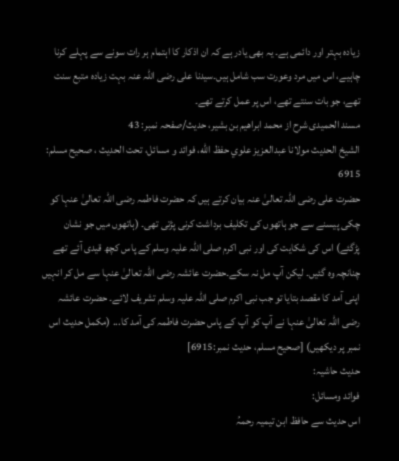زیادہ بہتر اور دائمی ہے۔ یہ بھی یادر ہے کہ ان اذکار کا اہتمام ہر رات سونے سے پہلے کرنا چاہیے، اس میں مرد وعورت سب شامل ہیں۔سیدنا علی رضی اللہ عنہ بہت زیادہ متبع سنت تھے، جو بات سنتے تھے، اس پر عمل کرتے تھے۔
مسند الحمیدی شرح از محمد ابراهيم بن بشير، حدیث/صفحہ نمبر: 43
الشيخ الحديث مولانا عبدالعزيز علوي حفظ الله، فوائد و مسائل، تحت الحديث ، صحيح مسلم: 6915
حضرت علی رضی اللہ تعالیٰ عنہ بیان کرتے ہیں کہ حضرت فاطمہ رضی اللہ تعالیٰ عنہا کو چکی پیسنے سے جو ہاتھوں کی تکلیف برداشت کرنی پڑتی تھی۔ (ہاتھوں میں جو نشان پڑگئے) اس کی شکایت کی اور نبی اکرم صلی اللہ علیہ وسلم کے پاس کچھ قیدی آئے تھے چنانچہ وہ گئیں۔ لیکن آپ مل نہ سکے۔حضرت عائشہ رضی اللہ تعالیٰ عنہا سے مل کر انہیں اپنی آمد کا مقصد بتایا تو جب نبی اکرم صلی اللہ علیہ وسلم تشریف لائے۔ حضرت عائشہ رضی اللہ تعالیٰ عنہا نے آپ کو آپ کے پاس حضرت فاطمہ کی آمد کا... (مکمل حدیث اس نمبر پر دیکھیں) [صحيح مسلم، حديث نمبر:6915]
حدیث حاشیہ:
فوائد ومسائل:
اس حدیث سے حافظ ابن تیمیہ رحمہُ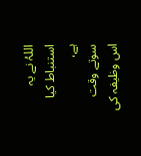اللہُ نے یہ استنباط کیا ہے،
سوتے وقت اس وظیفہ کی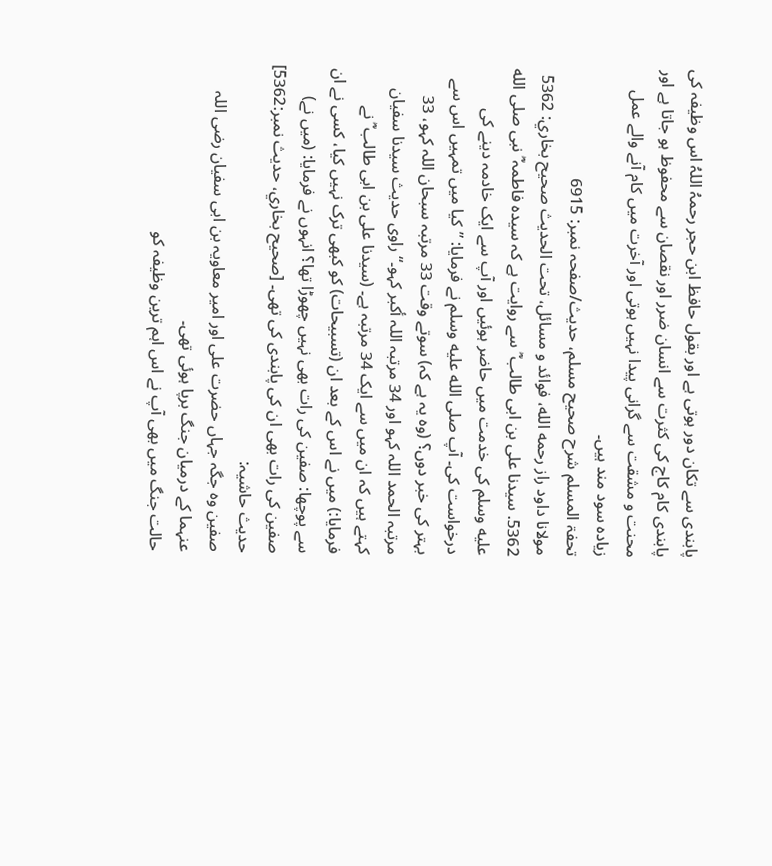پابندی سے تکان دور ہوتی ہے اور بقول حافظ ابن حجر رحمہُ اللہُ اس وظیفہ کی پابندی کام کاج کی کثرت سے انسان ضرر اور نقصان سے محفوظ ہو جاتا ہے اور محنت و مشقت سے گرانی پیدا نہیں ہوتی اور آخرت میں کام آنے والے عمل زیادہ سود مند ہیں۔
تحفۃ المسلم شرح صحیح مسلم، حدیث/صفحہ نمبر: 6915
مولانا داود راز رحمه الله، فوائد و مسائل، تحت الحديث صحيح بخاري: 5362
5362. سیدنا علی بن ابی طالب ؓ سے روایت ہے کہ سیدہ فاطمہ ؓ نبی صلى الله عليه وسلم کی خدمت میں حاضر ہوئیں اور آپ سے ایک خادمہ دینے کی درخواست کی۔ آپ صلى الله عليه وسلم نے فرمایا: ”کیا میں تمہیں اس سے بہتر کی خبر دوں؟ (وہ یہ ہے کہ) سوتے وقت 33 مرتبہ سبحان اللہ کہو، 33 مرتبہ الحمد اللہ کہو اور 34 مرتبہ اللہ أکبر کہو۔“ راوی حدیث سیدنا سفیان کہتے ہیں کہ ان میں سے ایک 34 مرتبہ ہے۔ (سیدنا علی بن ابی طالب ؓ نے فرمایا:) میں نے اس کے بعد ان (تسبیحات) کو کبھی ترک نہیں کیا، کسی نے ان سے پوچھا: صفین کی رات بھی نہیں چھوڑا تھا؟ انہوں نے فرمایا: (میں نے) صفین کی رات بھی ان کی پابندی کی تھی۔ [صحيح بخاري، حديث نمبر:5362]
حدیث حاشیہ:
صفین وہ جگہ جہاں حضرت علی اور امیر معاویہ بن ابی سفیان رضی اللہ عنہما کے درمیان جنگ برپا ہوئی تھی۔
حالت جنگ میں بھی آپ نے اس اہم ترین وظیفہ کو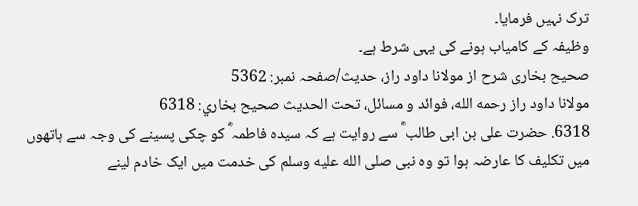ترک نہیں فرمایا۔
وظیفہ کے کامیاب ہونے کی یہی شرط ہے۔
صحیح بخاری شرح از مولانا داود راز، حدیث/صفحہ نمبر: 5362
مولانا داود راز رحمه الله، فوائد و مسائل، تحت الحديث صحيح بخاري: 6318
6318. حضرت علی بن ابی طالب ؓ سے روایت ہے کہ سیدہ فاطمہ ؓ کو چکی پسینے کی وجہ سے ہاتھوں میں تکلیف کا عارضہ ہوا تو وہ نبی صلى الله عليه وسلم کی خدمت میں ایک خادم لینے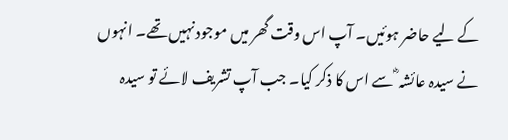کے لیے حاضر ہوئیں۔ آپ اس وقت گھر میں موجود نہیں تھے۔ انہوں نے سیدہ عائشہ ؓ سے اس کا ذکر کیا۔ جب آپ تشریف لائے تو سیدہ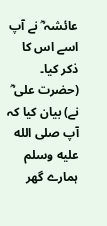عائشہ ؓ نے آپ اسے اس کا ذکر کیا۔ (حضرت علی ؓ نے) بیان کیا کہ آپ صلى الله عليه وسلم ہمارے گھر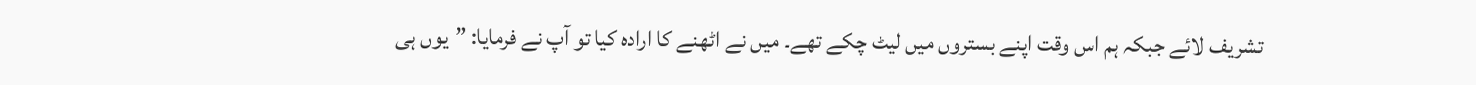تشریف لائے جبکہ ہم اس وقت اپنے بستروں میں لیٹ چکے تھے۔ میں نے اٹھنے کا ارادہ کیا تو آپ نے فرمایا: ”یوں ہی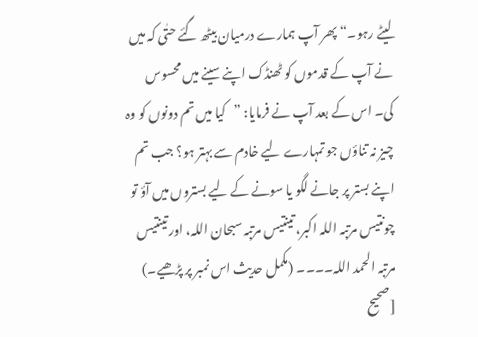لیٹے رہو۔“ پھر آپ ہمارے درمیان بیٹھ گئے حتٰی کہ میں نے آپ کے قدموں کو ٹھنڈک اپنے سینے میں محسوس کی۔ اس کے بعد آپ نے فرمایا: ”کیا میں تم دونوں کو وہ چیز نہ تناؤں جو تمہارے لیے خادم سے بہتر ہو؟ جب تم اپنے بستر پر جانے لگو یا سونے کے لیے بستروں میں آؤ تو چونتیس مرتبہ اللہ اکبر، تینتیس مرتبہ سبحان اللہ، اور تینتیس مرتبہ الحمد اللہ۔۔۔۔ (مکمل حدیث اس نمبر پر پڑھیے۔) [صحيح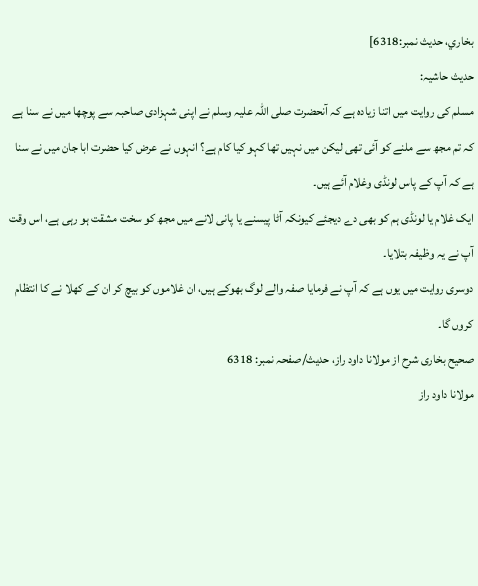بخاري، حديث نمبر:6318]
حدیث حاشیہ:
مسلم کی روایت میں اتنا زیادہ ہے کہ آنحضرت صلی اللہ علیہ وسلم نے اپنی شہزادی صاحبہ سے پوچھا میں نے سنا ہے کہ تم مجھ سے ملنے کو آئی تھی لیکن میں نہیں تھا کہو کیا کام ہے؟ انہوں نے عرض کیا حضرت ابا جان میں نے سنا ہے کہ آپ کے پاس لونڈی وغلام آئے ہیں۔
ایک غلام یا لونڈی ہم کو بھی دے دیجئے کیونکہ آٹا پیسنے یا پانی لانے میں مجھ کو سخت مشقت ہو رہی ہے، اس وقت آپ نے یہ وظیفہ بتلایا۔
دوسری روایت میں یوں ہے کہ آپ نے فرمایا صفہ والے لوگ بھوکے ہیں، ان غلاموں کو بیچ کر ان کے کھلا نے کا انتظام کروں گا۔
صحیح بخاری شرح از مولانا داود راز، حدیث/صفحہ نمبر: 6318
مولانا داود راز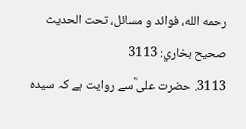رحمه الله، فوائد و مسائل، تحت الحديث صحيح بخاري: 3113
3113. حضرت علی ؓسے روایت ہے کہ سیدہ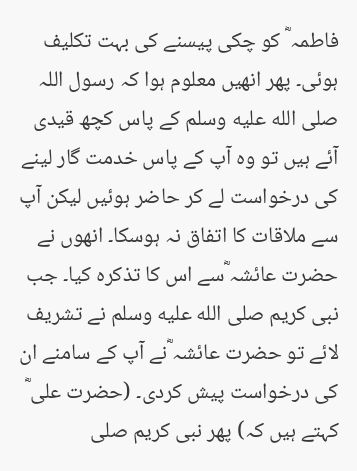فاطمہ ؓ کو چکی پیسنے کی بہت تکلیف ہوئی۔ پھر انھیں معلوم ہوا کہ رسول اللہ صلى الله عليه وسلم کے پاس کچھ قیدی آئے ہیں تو وہ آپ کے پاس خدمت گار لینے کی درخواست لے کر حاضر ہوئیں لیکن آپ سے ملاقات کا اتفاق نہ ہوسکا۔ انھوں نے حضرت عائشہ ؓسے اس کا تذکرہ کیا۔ جب نبی کریم صلى الله عليه وسلم نے تشریف لائے تو حضرت عائشہ ؓنے آپ کے سامنے ان کی درخواست پیش کردی۔ (حضرت علی ؓ کہتے ہیں کہ) پھر نبی کریم صلى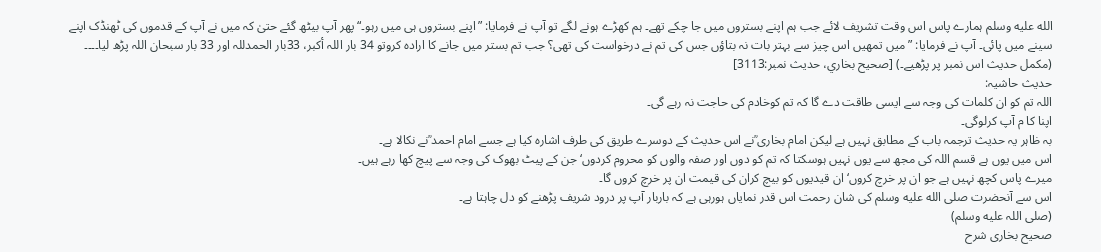الله عليه وسلم ہمارے پاس اس وقت تشریف لائے جب ہم اپنے بستروں میں جا چکے تھے۔ ہم کھڑے ہونے لگے تو آپ نے فرمایا: ”اپنے بستروں ہی میں رہو۔“ پھر آپ بیٹھ گئے حتیٰ کہ میں نے آپ کے قدموں کی ٹھنڈک اپنے سینے میں پائی۔ آپ نے فرمایا: ”میں تمھیں اس چیز سے بہتر بات نہ بتاؤں جس کی تم نے درخواست کی تھی؟ جب تم بستر میں جانے کا ارادہ کروتو 34 بار اللہ أکبر، 33بار الحمدللہ اور 33 بار سبحان اللہ پڑھ لیا۔۔۔۔ (مکمل حدیث اس نمبر پر پڑھیے۔) [صحيح بخاري، حديث نمبر:3113]
حدیث حاشیہ:
اللہ تم کو ان کلمات کی وجہ سے ایسی طاقت دے گا کہ تم کوخادم کی حاجت نہ رہے گی۔
اپنا کا م آپ کرلوگی۔
بہ ظاہر یہ حدیث ترجمہ باب کے مطابق نہیں ہے لیکن امام بخاری ؒنے اس حدیث کے دوسرے طریق کی طرف اشارہ کیا ہے جسے امام احمد ؒنے نکالا ہے۔
اس میں یوں ہے قسم اللہ کی مجھ سے یوں نہیں ہوسکتا کہ تم کو دوں اور صفہ والوں کو محروم کردوں‘ جن کے پیٹ بھوک کی وجہ سے پیچ کھا رہے ہیں۔
میرے پاس کچھ نہیں ہے جو ان پر خرچ کروں‘ ان قیدیوں کو بیچ کران کی قیمت ان پر خرچ کروں گا۔
اس سے آنحضرت صلى الله عليه وسلم کی شان رحمت اس قدر نمایاں ہورہی ہے کہ باربار آپ پر درود شریف پڑھنے کو دل چاہتا ہے۔
(صلی اللہ علیه وسلم)
صحیح بخاری شرح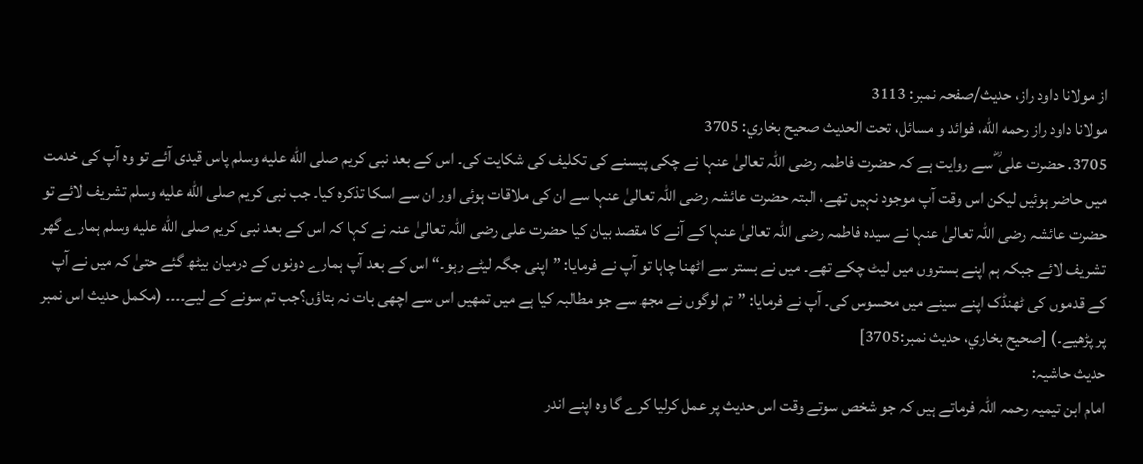از مولانا داود راز، حدیث/صفحہ نمبر: 3113
مولانا داود راز رحمه الله، فوائد و مسائل، تحت الحديث صحيح بخاري: 3705
3705. حضرت علی ؓ سے روایت ہے کہ حضرت فاطمہ رضی اللہ تعالیٰ عنہا نے چکی پیسنے کی تکلیف کی شکایت کی۔ اس کے بعد نبی کریم صلى الله عليه وسلم پاس قیدی آئے تو وہ آپ کی خدمت میں حاضر ہوئیں لیکن اس وقت آپ موجود نہیں تھے، البتہ حضرت عائشہ رضی اللہ تعالیٰ عنہا سے ان کی ملاقات ہوئی اور ان سے اسکا تذکرہ کیا۔ جب نبی کریم صلى الله عليه وسلم تشریف لائے تو حضرت عائشہ رضی اللہ تعالیٰ عنہا نے سیدہ فاطمہ رضی اللہ تعالیٰ عنہا کے آنے کا مقصد بیان کیا حضرت علی رضی اللہ تعالیٰ عنہ نے کہا کہ اس کے بعد نبی کریم صلى الله عليه وسلم ہمارے گھر تشریف لائے جبکہ ہم اپنے بستروں میں لیٹ چکے تھے۔ میں نے بستر سے اٹھنا چاہا تو آپ نے فرمایا: ”اپنی جگہ لیٹے رہو۔“ اس کے بعد آپ ہمارے دونوں کے درمیان بیٹھ گئے حتیٰ کہ میں نے آپ کے قدموں کی ٹھنڈک اپنے سینے میں محسوس کی۔ آپ نے فرمایا: ”تم لوگوں نے مجھ سے جو مطالبہ کیا ہے میں تمھیں اس سے اچھی بات نہ بتاؤں؟جب تم سونے کے لیے۔۔۔۔ (مکمل حدیث اس نمبر پر پڑھیے۔) [صحيح بخاري، حديث نمبر:3705]
حدیث حاشیہ:
امام ابن تیمیہ رحمہ اللہ فرماتے ہیں کہ جو شخص سوتے وقت اس حدیث پر عمل کرلیا کرے گا وہ اپنے اندر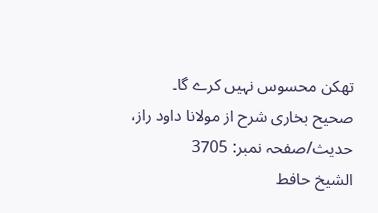تھکن محسوس نہیں کرے گا۔
صحیح بخاری شرح از مولانا داود راز، حدیث/صفحہ نمبر: 3705
الشيخ حافط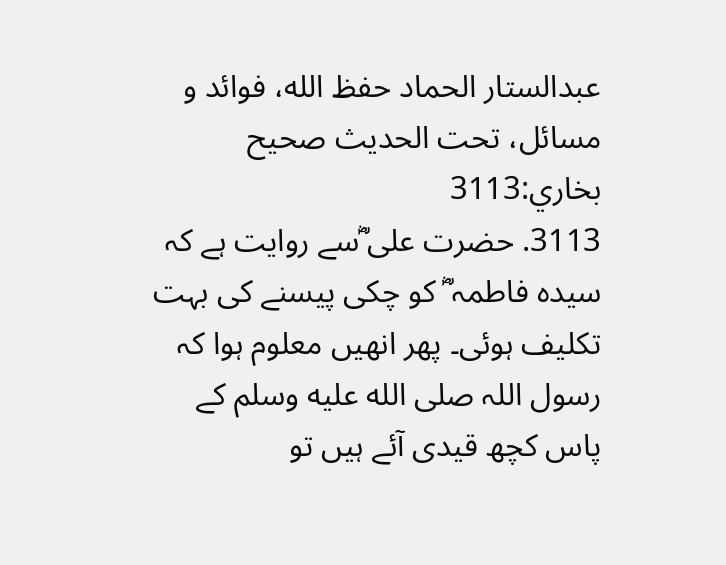عبدالستار الحماد حفظ الله، فوائد و مسائل، تحت الحديث صحيح بخاري:3113
3113. حضرت علی ؓسے روایت ہے کہ سیدہ فاطمہ ؓ کو چکی پیسنے کی بہت تکلیف ہوئی۔ پھر انھیں معلوم ہوا کہ رسول اللہ صلى الله عليه وسلم کے پاس کچھ قیدی آئے ہیں تو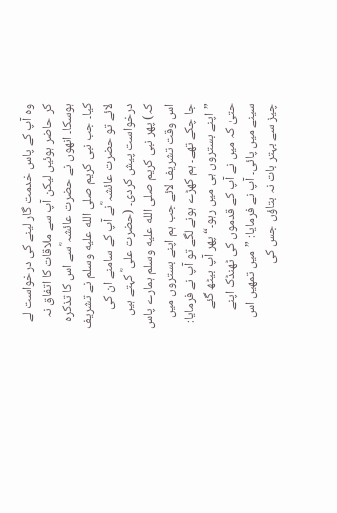وہ آپ کے پاس خدمت گار لینے کی درخواست لے کر حاضر ہوئیں لیکن آپ سے ملاقات کا اتفاق نہ ہوسکا۔ انھوں نے حضرت عائشہ ؓسے اس کا تذکرہ کیا۔ جب نبی کریم صلى الله عليه وسلم نے تشریف لائے تو حضرت عائشہ ؓنے آپ کے سامنے ان کی درخواست پیش کردی۔ (حضرت علی ؓ کہتے ہیں کہ) پھر نبی کریم صلى الله عليه وسلم ہمارے پاس اس وقت تشریف لائے جب ہم اپنے بستروں میں جا چکے تھے۔ ہم کھڑے ہونے لگے تو آپ نے فرمایا: ”اپنے بستروں ہی میں رہو۔“ پھر آپ بیٹھ گئے حتیٰ کہ میں نے آپ کے قدموں کی ٹھنڈک اپنے سینے میں پائی۔ آپ نے فرمایا: ”میں تمھیں اس چیز سے بہتر بات نہ بتاؤں جس کی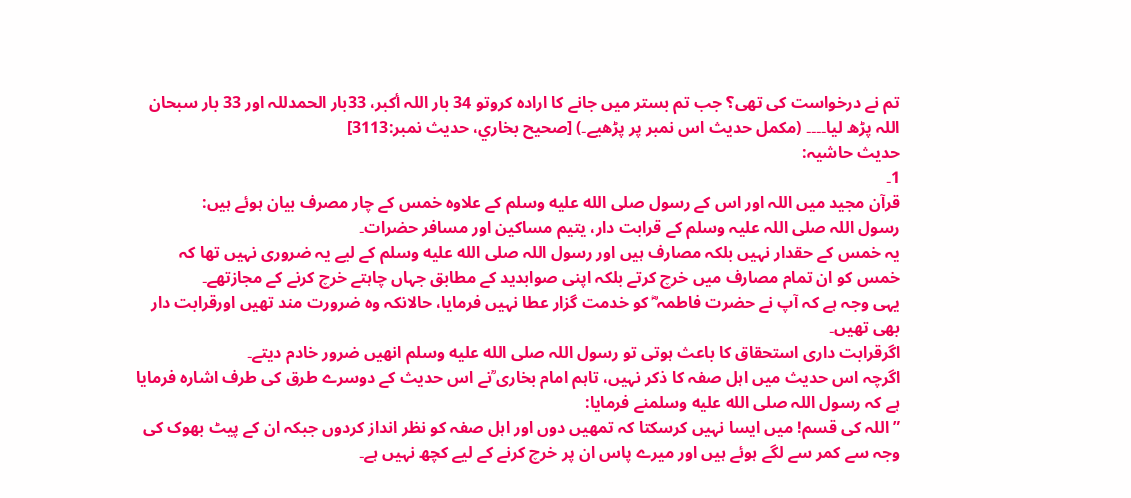تم نے درخواست کی تھی؟ جب تم بستر میں جانے کا ارادہ کروتو 34 بار اللہ أکبر، 33بار الحمدللہ اور 33 بار سبحان اللہ پڑھ لیا۔۔۔۔ (مکمل حدیث اس نمبر پر پڑھیے۔) [صحيح بخاري، حديث نمبر:3113]
حدیث حاشیہ:
1۔
قرآن مجید میں اللہ اور اس کے رسول صلى الله عليه وسلم کے علاوہ خمس کے چار مصرف بیان ہوئے ہیں:
رسول اللہ صلی اللہ علیہ وسلم کے قرابت دار، یتیم مساکین اور مسافر حضرات۔
یہ خمس کے حقدار نہیں بلکہ مصارف ہیں اور رسول اللہ صلى الله عليه وسلم کے لیے یہ ضروری نہیں تھا کہ خمس کو ان تمام مصارف میں خرچ کرتے بلکہ اپنی صوابدید کے مطابق جہاں چاہتے خرچ کرنے کے مجازتھے۔
یہی وجہ ہے کہ آپ نے حضرت فاطمہ ؓ کو خدمت گزار عطا نہیں فرمایا، حالانکہ وہ ضرورت مند تھیں اورقرابت دار بھی تھیں۔
اگرقرابت داری استحقاق کا باعث ہوتی تو رسول اللہ صلى الله عليه وسلم انھیں ضرور خادم دیتے۔
اگرچہ اس حدیث میں اہل صفہ کا ذکر نہیں، تاہم امام بخاری ؒنے اس حدیث کے دوسرے طرق کی طرف اشارہ فرمایا ہے کہ رسول اللہ صلى الله عليه وسلمنے فرمایا:
”اللہ کی قسم! میں ایسا نہیں کرسکتا کہ تمھیں دوں اور اہل صفہ کو نظر انداز کردوں جبکہ ان کے پیٹ بھوک کی وجہ سے کمر سے لگے ہوئے ہیں اور میرے پاس ان پر خرچ کرنے کے لیے کچھ نہیں ہے۔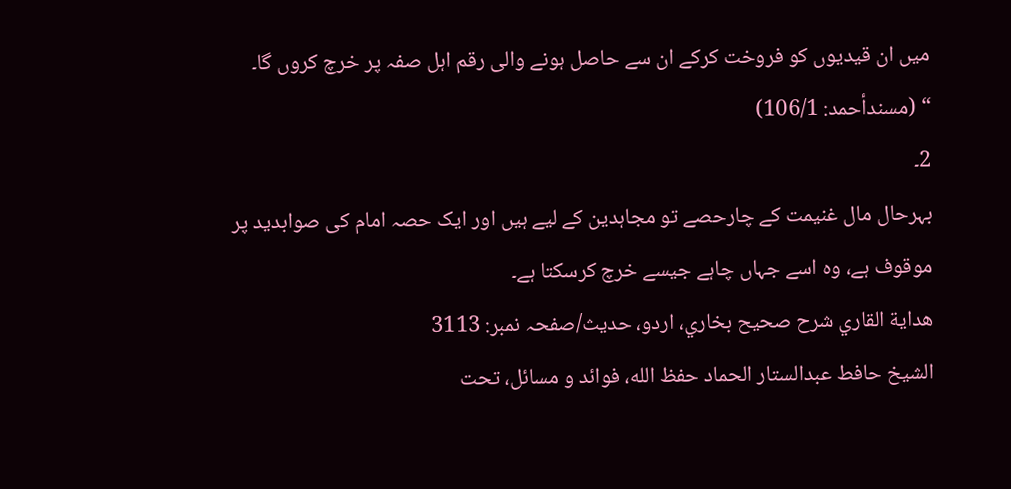میں ان قیدیوں کو فروخت کرکے ان سے حاصل ہونے والی رقم اہل صفہ پر خرچ کروں گا۔
“ (مسندأحمد: 106/1)
2۔
بہرحال مال غنیمت کے چارحصے تو مجاہدین کے لیے ہیں اور ایک حصہ امام کی صوابدید پر موقوف ہے، وہ اسے جہاں چاہے جیسے خرچ کرسکتا ہے۔
هداية القاري شرح صحيح بخاري، اردو، حدیث/صفحہ نمبر: 3113
الشيخ حافط عبدالستار الحماد حفظ الله، فوائد و مسائل، تحت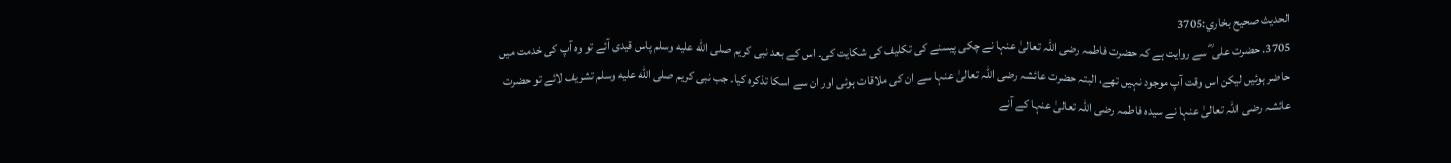الحديث صحيح بخاري:3705
3705. حضرت علی ؓ سے روایت ہے کہ حضرت فاطمہ رضی اللہ تعالیٰ عنہا نے چکی پیسنے کی تکلیف کی شکایت کی۔ اس کے بعد نبی کریم صلى الله عليه وسلم پاس قیدی آئے تو وہ آپ کی خدمت میں حاضر ہوئیں لیکن اس وقت آپ موجود نہیں تھے، البتہ حضرت عائشہ رضی اللہ تعالیٰ عنہا سے ان کی ملاقات ہوئی اور ان سے اسکا تذکرہ کیا۔ جب نبی کریم صلى الله عليه وسلم تشریف لائے تو حضرت عائشہ رضی اللہ تعالیٰ عنہا نے سیدہ فاطمہ رضی اللہ تعالیٰ عنہا کے آنے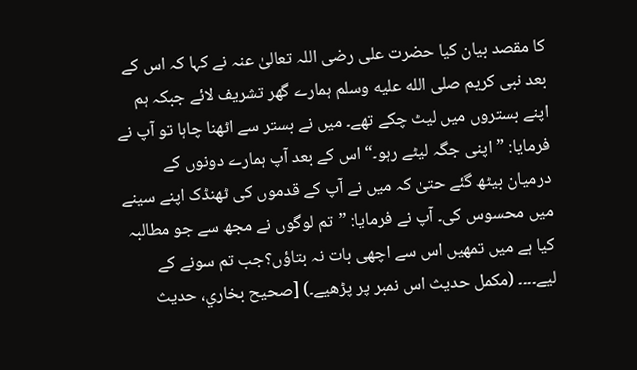کا مقصد بیان کیا حضرت علی رضی اللہ تعالیٰ عنہ نے کہا کہ اس کے بعد نبی کریم صلى الله عليه وسلم ہمارے گھر تشریف لائے جبکہ ہم اپنے بستروں میں لیٹ چکے تھے۔ میں نے بستر سے اٹھنا چاہا تو آپ نے فرمایا: ”اپنی جگہ لیٹے رہو۔“ اس کے بعد آپ ہمارے دونوں کے درمیان بیٹھ گئے حتیٰ کہ میں نے آپ کے قدموں کی ٹھنڈک اپنے سینے میں محسوس کی۔ آپ نے فرمایا: ”تم لوگوں نے مجھ سے جو مطالبہ کیا ہے میں تمھیں اس سے اچھی بات نہ بتاؤں؟جب تم سونے کے لیے۔۔۔۔ (مکمل حدیث اس نمبر پر پڑھیے۔) [صحيح بخاري، حديث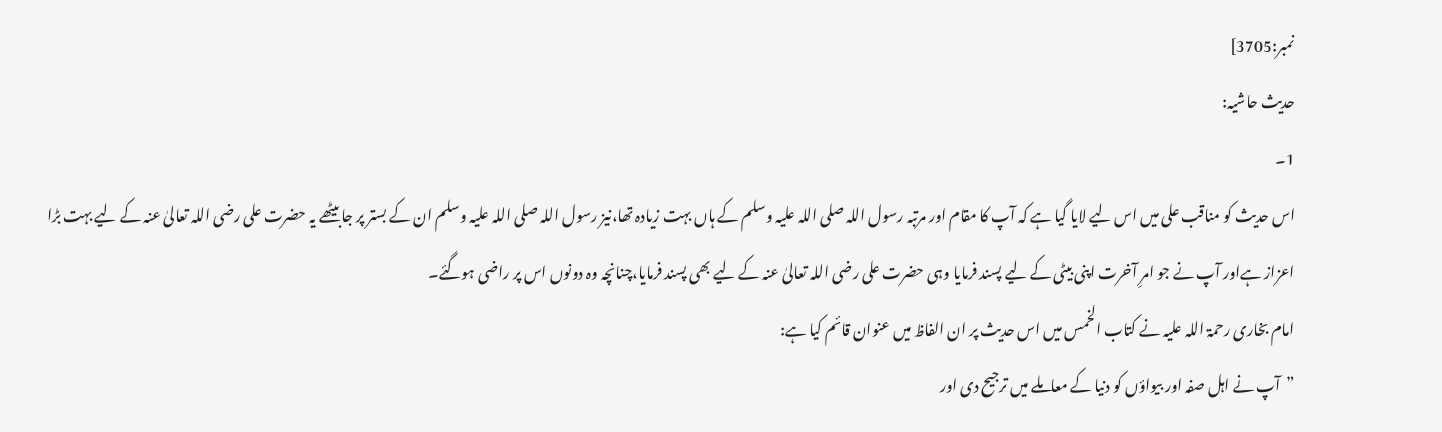نمبر:3705]
حدیث حاشیہ:
1۔
اس حدیث کو مناقب علی میں اس لیے لایا گیا ہے کہ آپ کا مقام اور مرتبہ رسول اللہ صلی اللہ علیہ وسلم کے ہاں بہت زیادہ تھا،نیز رسول اللہ صلی اللہ علیہ وسلم ان کے بستر پر جابیٹھے یہ حضرت علی رضی اللہ تعالیٰ عنہ کے لیے بہت بڑا اعزاز ہےاور آپ نے جو امرِ آخرت اپنی بیٹی کے لیے پسند فرمایا وہی حضرت علی رضی اللہ تعالیٰ عنہ کے لیے بھی پسند فرمایا،چنانچہ وہ دونوں اس پر راضی ہوگئے۔
امام بخاری رحمۃ اللہ علیہ نے کتاب الخمس میں اس حدیث پر ان الفاظ میں عنوان قائم کیا ہے:
”آپ نے اہل صفہ اور بیواؤں کو دنیا کے معاملے میں ترجیح دی اور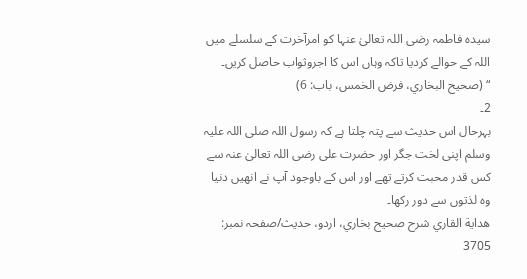سیدہ فاطمہ رضی اللہ تعالیٰ عنہا کو امرآخرت کے سلسلے میں اللہ کے حوالے کردیا تاکہ وہاں اس کا اجروثواب حاصل کریں۔
“ (صحیح البخاري، فرض الخمس، باب: 6)
2۔
بہرحال اس حدیث سے پتہ چلتا ہے کہ رسول اللہ صلی اللہ علیہ وسلم اپنی لخت جگر اور حضرت علی رضی اللہ تعالیٰ عنہ سے کس قدر محبت کرتے تھے اور اس کے باوجود آپ نے انھیں دنیا وہ لذتوں سے دور رکھا۔
هداية القاري شرح صحيح بخاري، اردو، حدیث/صفحہ نمبر: 3705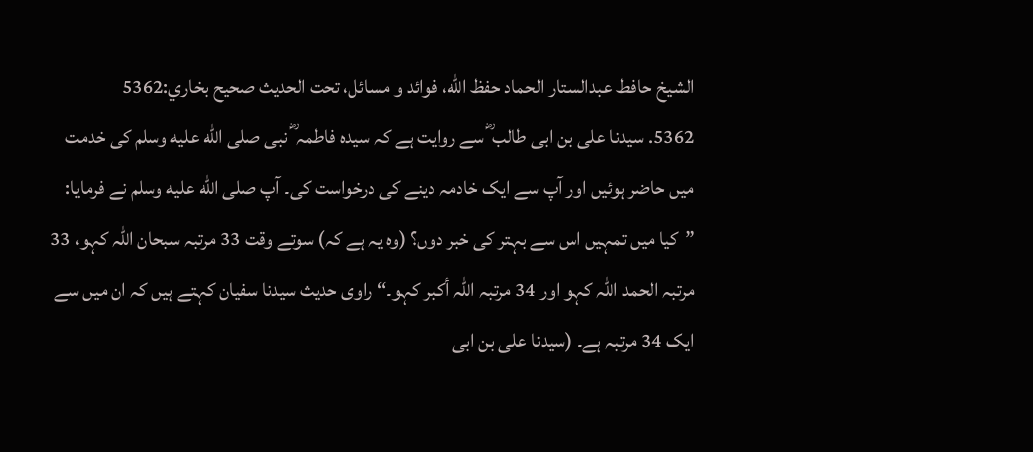الشيخ حافط عبدالستار الحماد حفظ الله، فوائد و مسائل، تحت الحديث صحيح بخاري:5362
5362. سیدنا علی بن ابی طالب ؓ سے روایت ہے کہ سیدہ فاطمہ ؓ نبی صلى الله عليه وسلم کی خدمت میں حاضر ہوئیں اور آپ سے ایک خادمہ دینے کی درخواست کی۔ آپ صلى الله عليه وسلم نے فرمایا: ”کیا میں تمہیں اس سے بہتر کی خبر دوں؟ (وہ یہ ہے کہ) سوتے وقت 33 مرتبہ سبحان اللہ کہو، 33 مرتبہ الحمد اللہ کہو اور 34 مرتبہ اللہ أکبر کہو۔“ راوی حدیث سیدنا سفیان کہتے ہیں کہ ان میں سے ایک 34 مرتبہ ہے۔ (سیدنا علی بن ابی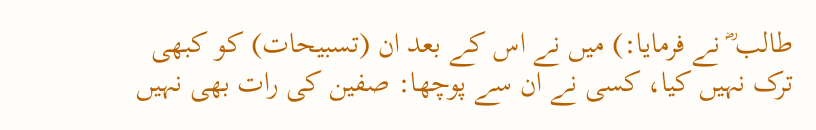طالب ؓ نے فرمایا:) میں نے اس کے بعد ان (تسبیحات) کو کبھی ترک نہیں کیا، کسی نے ان سے پوچھا: صفین کی رات بھی نہیں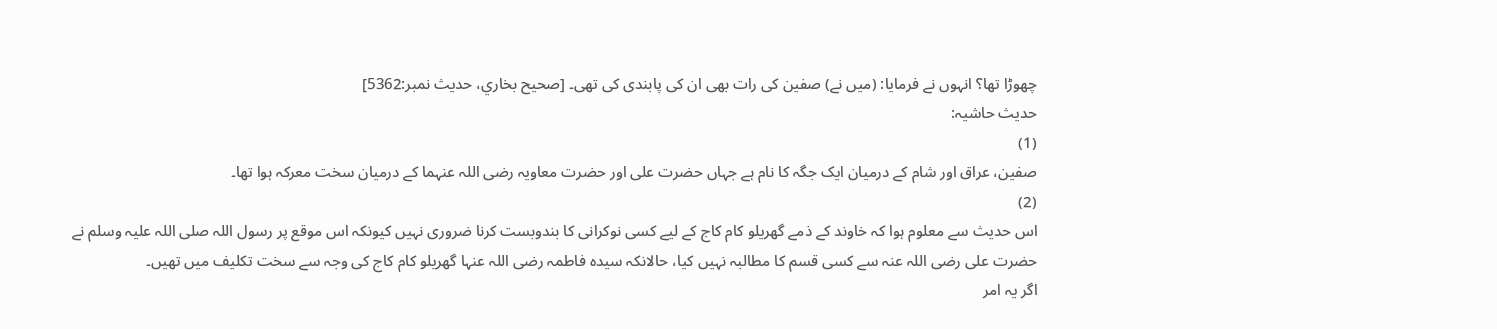چھوڑا تھا؟ انہوں نے فرمایا: (میں نے) صفین کی رات بھی ان کی پابندی کی تھی۔ [صحيح بخاري، حديث نمبر:5362]
حدیث حاشیہ:
(1)
صفین، عراق اور شام کے درمیان ایک جگہ کا نام ہے جہاں حضرت علی اور حضرت معاویہ رضی اللہ عنہما کے درمیان سخت معرکہ ہوا تھا۔
(2)
اس حدیث سے معلوم ہوا کہ خاوند کے ذمے گھریلو کام کاج کے لیے کسی نوکرانی کا بندوبست کرنا ضروری نہیں کیونکہ اس موقع پر رسول اللہ صلی اللہ علیہ وسلم نے حضرت علی رضی اللہ عنہ سے کسی قسم کا مطالبہ نہیں کیا، حالانکہ سیدہ فاطمہ رضی اللہ عنہا گھریلو کام کاج کی وجہ سے سخت تکلیف میں تھیں۔
اگر یہ امر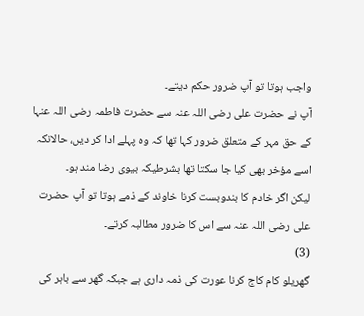واجب ہوتا تو آپ ضرور حکم دیتے۔
آپ نے حضرت علی رضی اللہ عنہ سے حضرت فاطمہ رضی اللہ عنہا کے حق مہر کے متعلق ضرور کہا تھا کہ وہ پہلے ادا کر دیں، حالانکہ اسے مؤخر بھی کیا جا سکتا تھا بشرطیکہ بیوی رضا مند ہو۔
لیکن اگر خادم کا بندوبست کرنا خاوند کے ذمے ہوتا تو آپ حضرت علی رضی اللہ عنہ سے اس کا ضرور مطالبہ کرتے۔
(3)
گھریلو کام کاج کرنا عورت کی ذمہ داری ہے جبکہ گھر سے باہر کی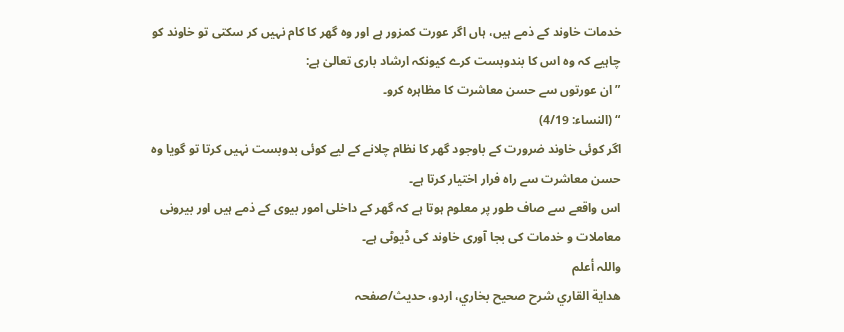خدمات خاوند کے ذمے ہیں، ہاں اگر عورت کمزور ہے اور وہ گھر کا کام نہیں کر سکتی تو خاوند کو چاہیے کہ وہ اس کا بندوبست کرے کیونکہ ارشاد باری تعالیٰ ہے:
”ان عورتوں سے حسن معاشرت کا مظاہرہ کرو۔
“ (النساء: 4/19)
اگر کوئی خاوند ضرورت کے باوجود گھر کا نظام چلانے کے لیے کوئی بدوبست نہیں کرتا تو گویا وہ حسن معاشرت سے راہ فرار اختیار کرتا ہے۔
اس واقعے سے صاف طور پر معلوم ہوتا ہے کہ گھر کے داخلی امور بیوی کے ذمے ہیں اور بیرونی معاملات و خدمات کی بجا آوری خاوند کی ڈیوٹی ہے۔
واللہ أعلم
هداية القاري شرح صحيح بخاري، اردو، حدیث/صفحہ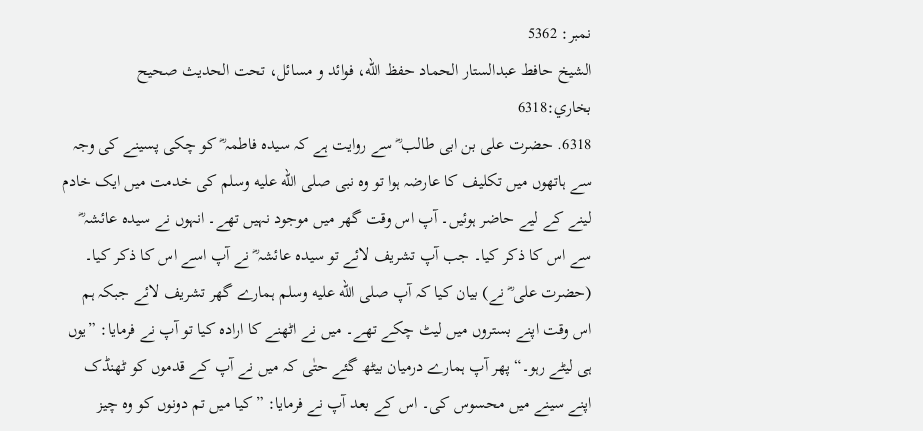نمبر: 5362
الشيخ حافط عبدالستار الحماد حفظ الله، فوائد و مسائل، تحت الحديث صحيح بخاري:6318
6318. حضرت علی بن ابی طالب ؓ سے روایت ہے کہ سیدہ فاطمہ ؓ کو چکی پسینے کی وجہ سے ہاتھوں میں تکلیف کا عارضہ ہوا تو وہ نبی صلى الله عليه وسلم کی خدمت میں ایک خادم لینے کے لیے حاضر ہوئیں۔ آپ اس وقت گھر میں موجود نہیں تھے۔ انہوں نے سیدہ عائشہ ؓ سے اس کا ذکر کیا۔ جب آپ تشریف لائے تو سیدہ عائشہ ؓ نے آپ اسے اس کا ذکر کیا۔ (حضرت علی ؓ نے) بیان کیا کہ آپ صلى الله عليه وسلم ہمارے گھر تشریف لائے جبکہ ہم اس وقت اپنے بستروں میں لیٹ چکے تھے۔ میں نے اٹھنے کا ارادہ کیا تو آپ نے فرمایا: ”یوں ہی لیٹے رہو۔“ پھر آپ ہمارے درمیان بیٹھ گئے حتٰی کہ میں نے آپ کے قدموں کو ٹھنڈک اپنے سینے میں محسوس کی۔ اس کے بعد آپ نے فرمایا: ”کیا میں تم دونوں کو وہ چیز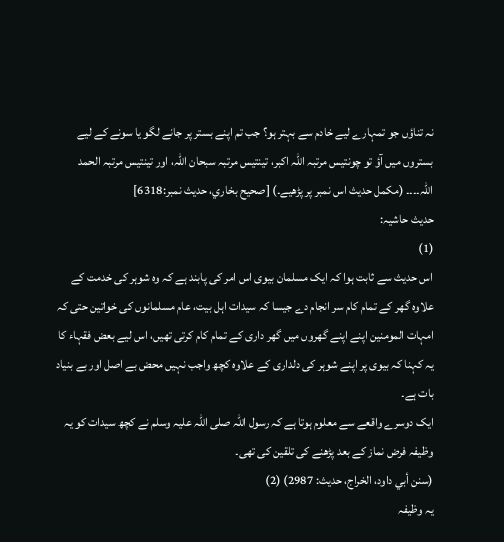نہ تناؤں جو تمہارے لیے خادم سے بہتر ہو؟ جب تم اپنے بستر پر جانے لگو یا سونے کے لیے بستروں میں آؤ تو چونتیس مرتبہ اللہ اکبر، تینتیس مرتبہ سبحان اللہ، اور تینتیس مرتبہ الحمد اللہ۔۔۔۔ (مکمل حدیث اس نمبر پر پڑھیے۔) [صحيح بخاري، حديث نمبر:6318]
حدیث حاشیہ:
(1)
اس حدیث سے ثابت ہوا کہ ایک مسلمان بیوی اس امر کی پابند ہے کہ وہ شوہر کی خدمت کے علاوہ گھر کے تمام کام سر انجام دے جیسا کہ سیدات اہل بیت، عام مسلمانوں کی خواتین حتی کہ امہات المومنین اپنے اپنے گھروں میں گھر داری کے تمام کام کرتی تھیں، اس لیے بعض فقہاء کا یہ کہنا کہ بیوی پر اپنے شوہر کی دلداری کے علاوہ کچھ واجب نہیں محض بے اصل اور بے بنیاد بات ہے۔
ایک دوسرے واقعے سے معلوم ہوتا ہے کہ رسول اللہ صلی اللہ علیہ وسلم نے کچھ سیدات کو یہ وظیفہ فرض نماز کے بعد پڑھنے کی تلقین کی تھی۔
(سنن أبي داود، الخراج، حدیث: 2987) (2)
یہ وظیفہ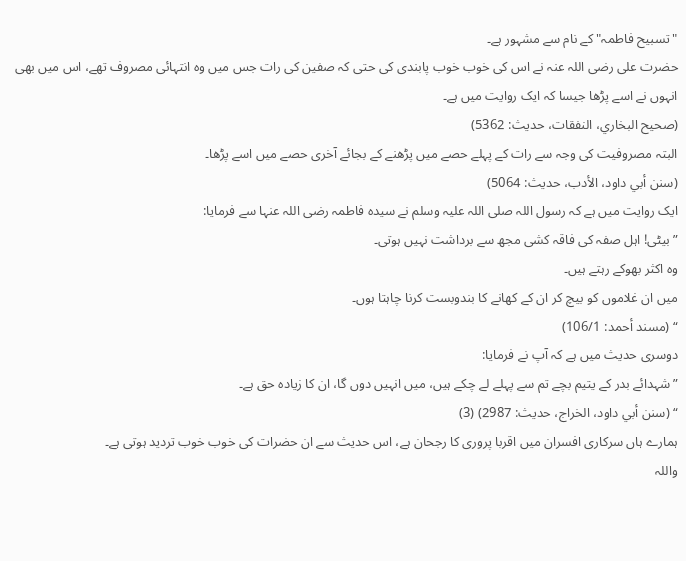"تسبیح فاطمہ" کے نام سے مشہور ہے۔
حضرت علی رضی اللہ عنہ نے اس کی خوب خوب پابندی کی حتی کہ صفین کی رات جس میں وہ انتہائی مصروف تھے، اس میں بھی انہوں نے اسے پڑھا جیسا کہ ایک روایت میں ہے۔
(صحیح البخاري، النفقات، حدیث: 5362)
البتہ مصروفیت کی وجہ سے رات کے پہلے حصے میں پڑھنے کے بجائے آخری حصے میں اسے پڑھا۔
(سنن أبي داود، الأدب، حدیث: 5064)
ایک روایت میں ہے کہ رسول اللہ صلی اللہ علیہ وسلم نے سیدہ فاطمہ رضی اللہ عنہا سے فرمایا:
”بیٹی! اہل صفہ کی فاقہ کشی مجھ سے برداشت نہیں ہوتی۔
وہ اکثر بھوکے رہتے ہیں۔
میں ان غلاموں کو بیچ کر ان کے کھانے کا بندوبست کرنا چاہتا ہوں۔
“ (مسند أحمد: 106/1)
دوسری حدیث میں ہے کہ آپ نے فرمایا:
”شہدائے بدر کے یتیم بچے تم سے پہلے لے چکے ہیں، میں انہیں دوں گا، ان کا زیادہ حق ہے۔
“ (سنن أبي داود، الخراج، حدیث: 2987) (3)
ہمارے ہاں سرکاری افسران میں اقربا پروری کا رجحان ہے، اس حدیث سے ان حضرات کی خوب خوب تردید ہوتی ہے۔
واللہ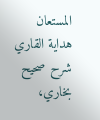المستعان
هداية القاري شرح صحيح بخاري،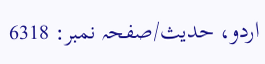اردو، حدیث/صفحہ نمبر: 6318